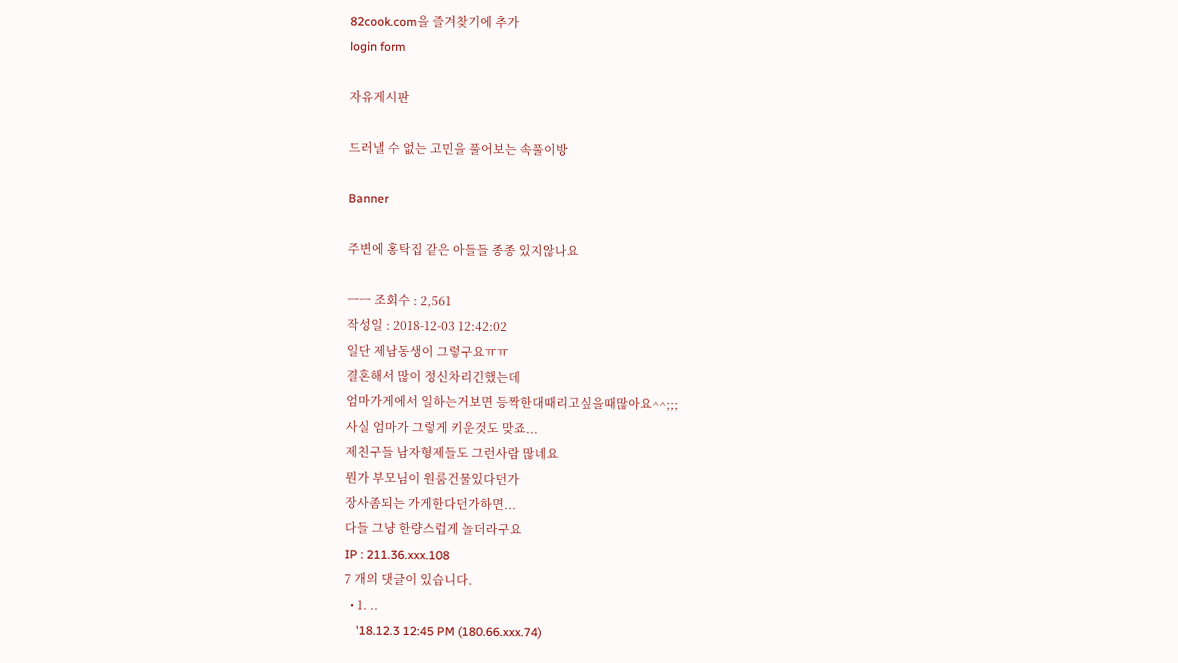82cook.com을 즐겨찾기에 추가
login form

자유게시판

드러낼 수 없는 고민을 풀어보는 속풀이방

Banner

주변에 홍탁집 같은 아들들 종종 있지않나요

ㅡㅡ 조회수 : 2,561
작성일 : 2018-12-03 12:42:02
일단 제남동생이 그렇구요ㅠㅠ
결혼해서 많이 정신차리긴했는데
엄마가게에서 일하는거보면 등짝한대때리고싶을때많아요^^;;;
사실 엄마가 그렇게 키운것도 맞죠...
제친구들 남자형제들도 그런사람 많네요
뭔가 부모님이 원룸건물있다던가
장사좀되는 가게한다던가하면...
다들 그냥 한량스럽게 놀더라구요
IP : 211.36.xxx.108
7 개의 댓글이 있습니다.
  • 1. ..
    '18.12.3 12:45 PM (180.66.xxx.74)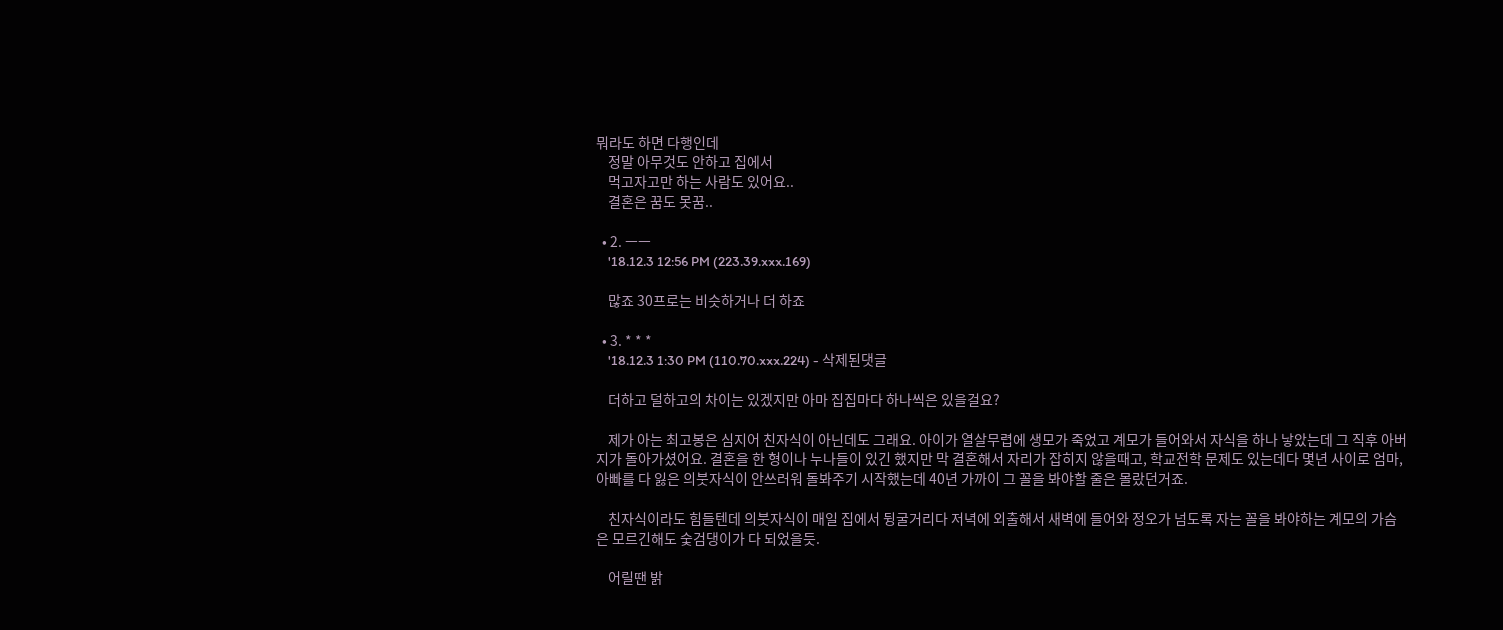뭐라도 하면 다행인데
    정말 아무것도 안하고 집에서
    먹고자고만 하는 사람도 있어요..
    결혼은 꿈도 못꿈..

  • 2. ㅡㅡ
    '18.12.3 12:56 PM (223.39.xxx.169)

    많죠 30프로는 비슷하거나 더 하죠

  • 3. * * *
    '18.12.3 1:30 PM (110.70.xxx.224) - 삭제된댓글

    더하고 덜하고의 차이는 있겠지만 아마 집집마다 하나씩은 있을걸요?

    제가 아는 최고봉은 심지어 친자식이 아닌데도 그래요. 아이가 열살무렵에 생모가 죽었고 계모가 들어와서 자식을 하나 낳았는데 그 직후 아버지가 돌아가셨어요. 결혼을 한 형이나 누나들이 있긴 했지만 막 결혼해서 자리가 잡히지 않을때고, 학교전학 문제도 있는데다 몇년 사이로 엄마, 아빠를 다 잃은 의붓자식이 안쓰러워 돌봐주기 시작했는데 40년 가까이 그 꼴을 봐야할 줄은 몰랐던거죠.

    친자식이라도 힘들텐데 의붓자식이 매일 집에서 뒹굴거리다 저녁에 외출해서 새벽에 들어와 정오가 넘도록 자는 꼴을 봐야하는 계모의 가슴은 모르긴해도 숯검댕이가 다 되었을듯.

    어릴땐 밝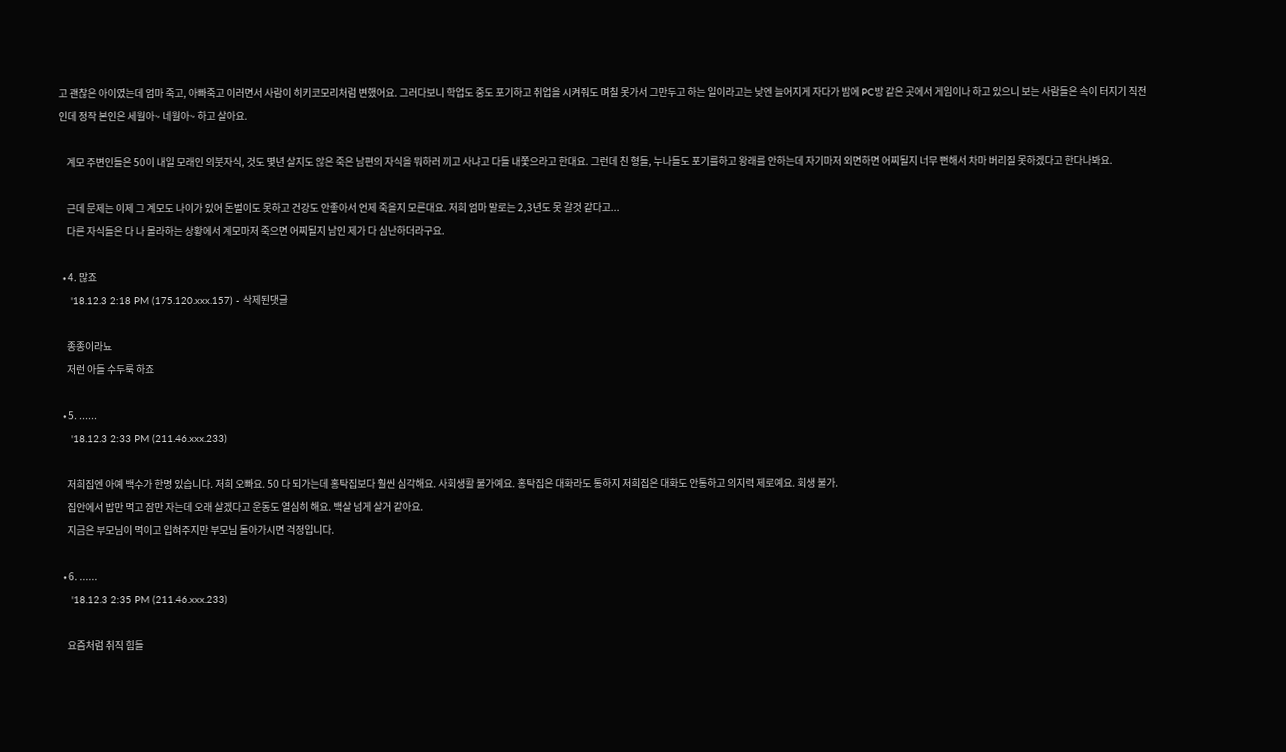고 괜찮은 아이였는데 엄마 죽고, 아빠죽고 이러면서 사람이 히키코모리처럼 변했어요. 그러다보니 학업도 중도 포기하고 취업을 시켜줘도 며칠 못가서 그만두고 하는 일이라고는 낮엔 늘어지게 자다가 밤에 PC방 같은 곳에서 게임이나 하고 있으니 보는 사람들은 속이 터지기 직전인데 정작 본인은 세월아~ 네월아~ 하고 살아요.

    계모 주변인들은 50이 내일 모래인 의붓자식, 것도 몇년 살지도 않은 죽은 남편의 자식을 뭐하러 끼고 사냐고 다들 내쫓으라고 한대요. 그런데 친 형들, 누나들도 포기를하고 왕래를 안하는데 자기마저 외면하면 어찌될지 너무 뻔해서 차마 버리질 못하겠다고 한다나봐요.

    근데 문제는 이제 그 계모도 나이가 있어 돈벌이도 못하고 건강도 안좋아서 언제 죽을지 모른대요. 저희 엄마 말로는 2,3년도 못 갈것 같다고...
    다른 자식들은 다 나 몰라하는 상황에서 계모마저 죽으면 어찌될지 남인 제가 다 심난하더라구요.

  • 4. 많죠
    '18.12.3 2:18 PM (175.120.xxx.157) - 삭제된댓글

    종종이라뇨
    저런 아들 수두룩 하죠

  • 5. ......
    '18.12.3 2:33 PM (211.46.xxx.233)

    저희집엔 아예 백수가 한명 있습니다. 저희 오빠요. 50 다 되가는데 홍탁집보다 훨씬 심각해요. 사회생활 불가예요. 홍탁집은 대화라도 통하지 저희집은 대화도 안통하고 의지력 제로예요. 회생 불가.
    집안에서 밥만 먹고 잠만 자는데 오래 살겠다고 운동도 열심히 해요. 백살 넘게 살거 같아요.
    지금은 부모님이 먹이고 입혀주지만 부모님 돌아가시면 걱정입니다.

  • 6. ......
    '18.12.3 2:35 PM (211.46.xxx.233)

    요즘처럼 취직 힘들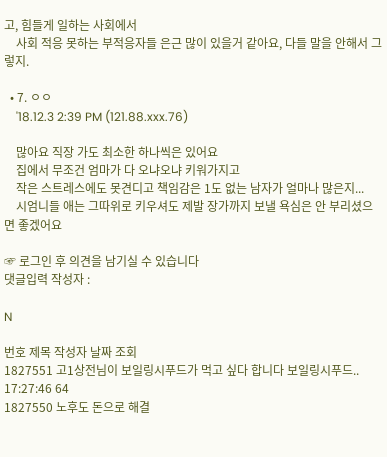고, 힘들게 일하는 사회에서
    사회 적응 못하는 부적응자들 은근 많이 있을거 같아요, 다들 말을 안해서 그렇지.

  • 7. ㅇㅇ
    '18.12.3 2:39 PM (121.88.xxx.76)

    많아요 직장 가도 최소한 하나씩은 있어요
    집에서 무조건 엄마가 다 오냐오냐 키워가지고
    작은 스트레스에도 못견디고 책임감은 1도 없는 남자가 얼마나 많은지...
    시엄니들 애는 그따위로 키우셔도 제발 장가까지 보낼 욕심은 안 부리셨으면 좋겠어요

☞ 로그인 후 의견을 남기실 수 있습니다
댓글입력 작성자 :

N

번호 제목 작성자 날짜 조회
1827551 고1상전님이 보일링시푸드가 먹고 싶다 합니다 보일링시푸드.. 17:27:46 64
1827550 노후도 돈으로 해결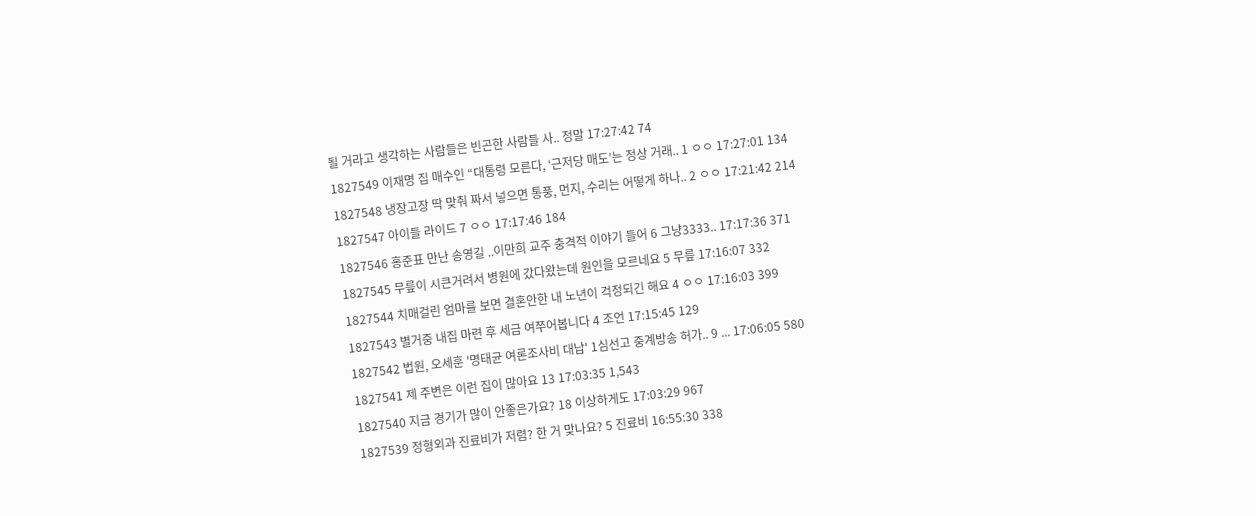될 거라고 생각하는 사람들은 빈곤한 사람들 사.. 정말 17:27:42 74
1827549 이재명 집 매수인 “대통령 모른다, ‘근저당 매도’는 정상 거래.. 1 ㅇㅇ 17:27:01 134
1827548 냉장고장 딱 맞춰 짜서 넣으면 통풍, 먼지, 수리는 어떻게 하나.. 2 ㅇㅇ 17:21:42 214
1827547 아이들 라이드 7 ㅇㅇ 17:17:46 184
1827546 홍준표 만난 송영길 ..이만희 교주 충격적 이야기 들어 6 그냥3333.. 17:17:36 371
1827545 무릎이 시큰거려서 병원에 갔다왔는데 원인을 모르네요 5 무릎 17:16:07 332
1827544 치매걸린 엄마를 보면 결혼안한 내 노년이 걱정되긴 해요 4 ㅇㅇ 17:16:03 399
1827543 별거중 내집 마련 후 세금 여쭈어봅니다 4 조언 17:15:45 129
1827542 법원, 오세훈 '명태균 여론조사비 대납' 1심선고 중계방송 허가.. 9 ... 17:06:05 580
1827541 제 주변은 이런 집이 많아요 13 17:03:35 1,543
1827540 지금 경기가 많이 안좋은가요? 18 이상하게도 17:03:29 967
1827539 정형외과 진료비가 저렴? 한 거 맞나요? 5 진료비 16:55:30 338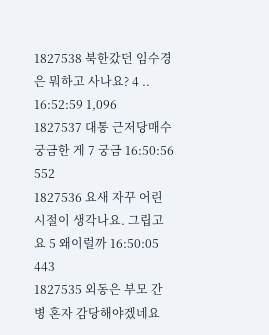1827538 북한갔던 임수경은 뭐하고 사나요? 4 .. 16:52:59 1,096
1827537 대통 근저당매수 궁금한 게 7 궁금 16:50:56 552
1827536 요새 자꾸 어린시절이 생각나요. 그립고요 5 왜이럴까 16:50:05 443
1827535 외동은 부모 간병 혼자 감당해야겠네요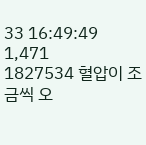33 16:49:49 1,471
1827534 혈압이 조금씩 오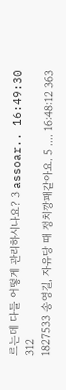르는데 다들 어떻게 관리하시나요? 3 assoar.. 16:49:30 312
1827533 송영길, 자유당 때 정치깡패같아요. 5 .... 16:48:12 363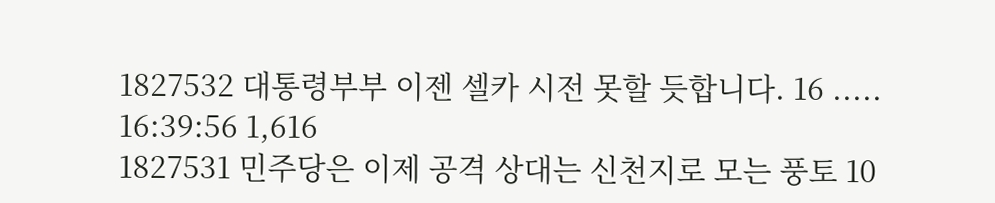1827532 대통령부부 이젠 셀카 시전 못할 듯합니다. 16 ..... 16:39:56 1,616
1827531 민주당은 이제 공격 상대는 신천지로 모는 풍토 10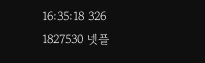16:35:18 326
1827530 넷플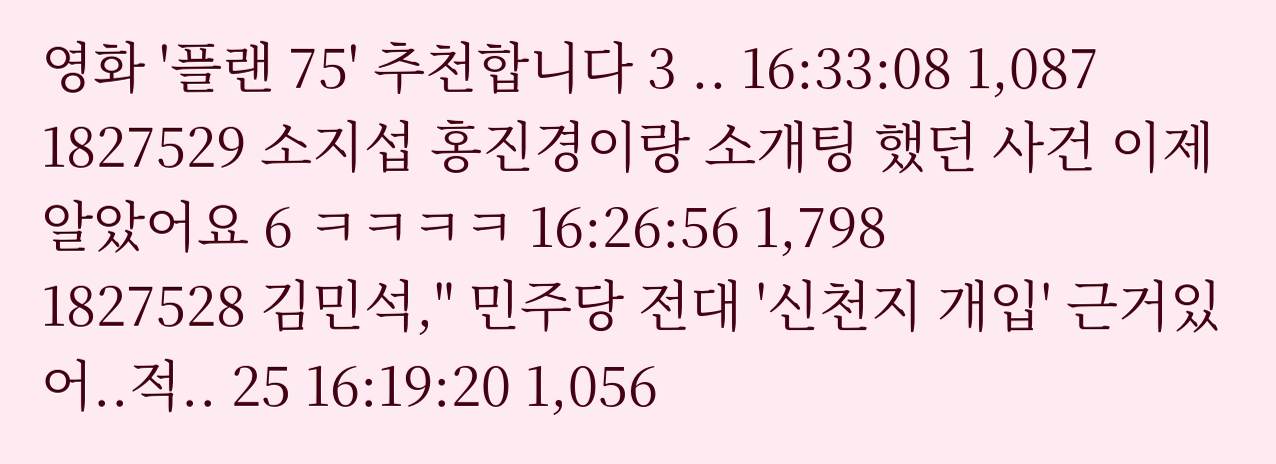영화 '플랜 75' 추천합니다 3 .. 16:33:08 1,087
1827529 소지섭 홍진경이랑 소개팅 했던 사건 이제 알았어요 6 ㅋㅋㅋㅋ 16:26:56 1,798
1827528 김민석," 민주당 전대 '신천지 개입' 근거있어..적.. 25 16:19:20 1,056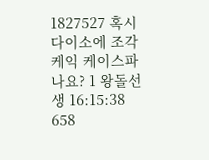1827527 혹시 다이소에 조각케익 케이스파나요? 1 왕돌선생 16:15:38 658